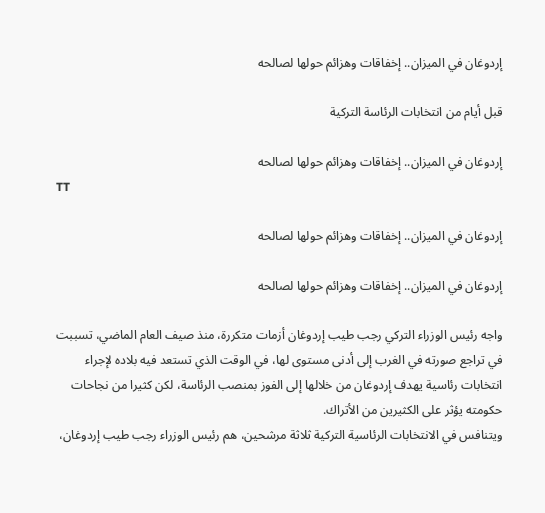إردوغان في الميزان.. إخفاقات وهزائم حولها لصالحه

قبل أيام من انتخابات الرئاسة التركية

إردوغان في الميزان.. إخفاقات وهزائم حولها لصالحه
TT

إردوغان في الميزان.. إخفاقات وهزائم حولها لصالحه

إردوغان في الميزان.. إخفاقات وهزائم حولها لصالحه

واجه رئيس الوزراء التركي رجب طيب إردوغان أزمات متكررة، منذ صيف العام الماضي، تسببت في تراجع صورته في الغرب إلى أدنى مستوى لها، في الوقت الذي تستعد فيه بلاده لإجراء انتخابات رئاسية يهدف إردوغان من خلالها إلى الفوز بمنصب الرئاسة، لكن كثيرا من نجاحات حكومته يؤثر على الكثيرين من الأتراك.
ويتنافس في الانتخابات الرئاسية التركية ثلاثة مرشحين، هم رئيس الوزراء رجب طيب إردوغان،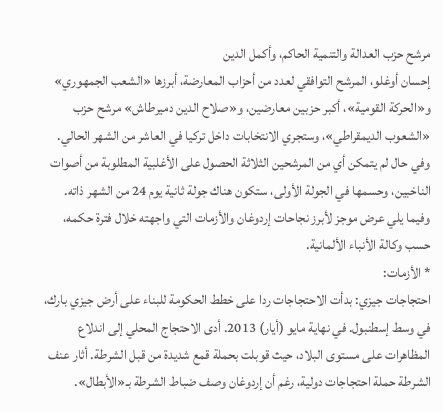مرشح حزب العدالة والتنمية الحاكم، وأكمل الدين
إحسان أوغلو، المرشح التوافقي لعدد من أحزاب المعارضة، أبرزها «الشعب الجمهوري» و«الحركة القومية»، أكبر حزبين معارضين، و«صلاح الدين دميرطاش» مرشح حزب «الشعوب الديمقراطي»، وستجري الانتخابات داخل تركيا في العاشر من الشهر الحالي.
وفي حال لم يتمكن أي من المرشحين الثلاثة الحصول على الأغلبية المطلوبة من أصوات الناخبين، وحسمها في الجولة الأولى، ستكون هناك جولة ثانية يوم 24 من الشهر ذاته.
وفيما يلي عرض موجز لأبرز نجاحات إردوغان والأزمات التي واجهته خلال فترة حكمه، حسب وكالة الأنباء الألمانية.
* الأزمات:
احتجاجات جيزي: بدأت الاحتجاجات ردا على خطط الحكومة للبناء على أرض جيزي بارك، في وسط إسطنبول. في نهاية مايو (أيار) 2013. أدى الاحتجاج المحلي إلى اندلاع المظاهرات على مستوى البلاد، حيث قوبلت بحملة قمع شديدة من قبل الشرطة. أثار عنف الشرطة حملة احتجاجات دولية، رغم أن إردوغان وصف ضباط الشرطة بـ«الأبطال».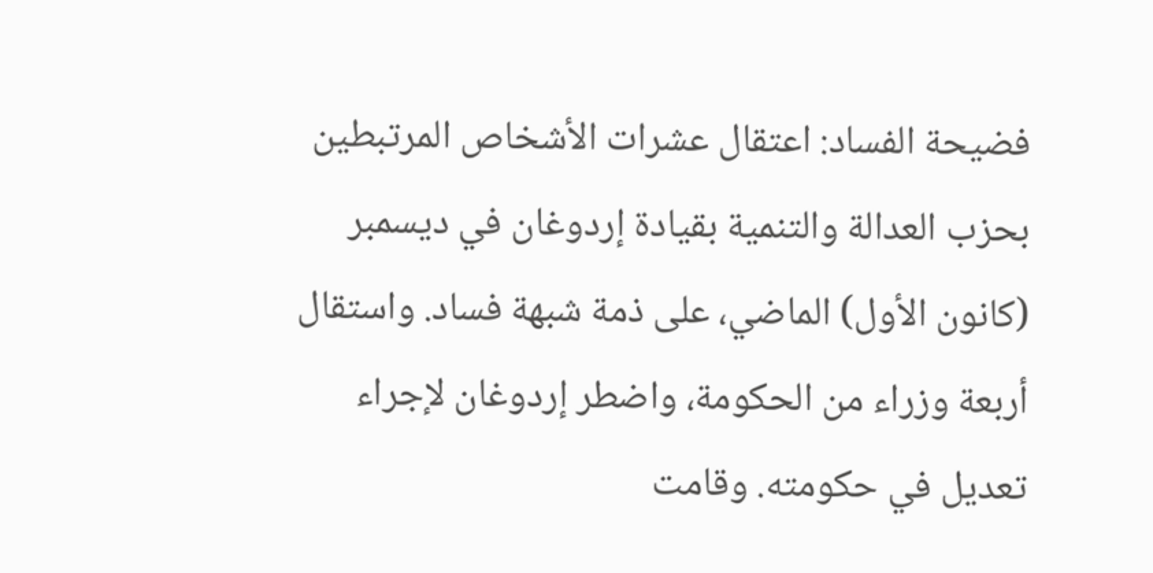فضيحة الفساد: اعتقال عشرات الأشخاص المرتبطين بحزب العدالة والتنمية بقيادة إردوغان في ديسمبر (كانون الأول) الماضي، على ذمة شبهة فساد. واستقال أربعة وزراء من الحكومة، واضطر إردوغان لإجراء تعديل في حكومته. وقامت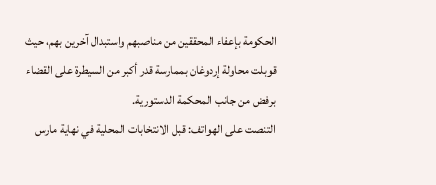الحكومة بإعفاء المحققين من مناصبهم واستبدال آخرين بهم، حيث قوبلت محاولة إردوغان بممارسة قدر أكبر من السيطرة على القضاء برفض من جانب المحكمة الدستورية.
التنصت على الهواتف: قبل الانتخابات المحلية في نهاية مارس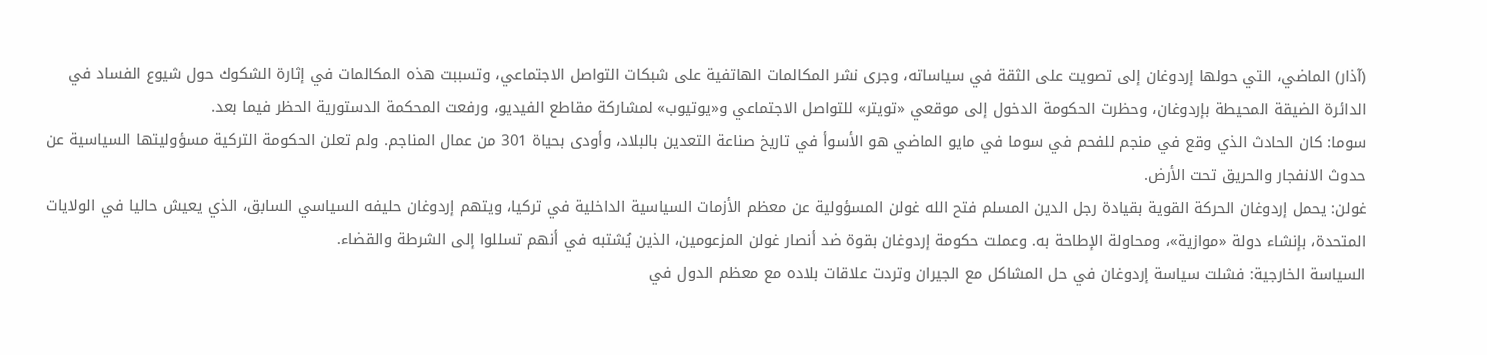(آذار) الماضي، التي حولها إردوغان إلى تصويت على الثقة في سياساته، وجرى نشر المكالمات الهاتفية على شبكات التواصل الاجتماعي، وتسببت هذه المكالمات في إثارة الشكوك حول شيوع الفساد في الدائرة الضيقة المحيطة بإردوغان، وحظرت الحكومة الدخول إلى موقعي «تويتر» للتواصل الاجتماعي و«يوتيوب» لمشاركة مقاطع الفيديو، ورفعت المحكمة الدستورية الحظر فيما بعد.
سوما: كان الحادث الذي وقع في منجم للفحم في سوما في مايو الماضي هو الأسوأ في تاريخ صناعة التعدين بالبلاد، وأودى بحياة 301 من عمال المناجم. ولم تعلن الحكومة التركية مسؤوليتها السياسية عن حدوث الانفجار والحريق تحت الأرض.
غولن: يحمل إردوغان الحركة القوية بقيادة رجل الدين المسلم فتح الله غولن المسؤولية عن معظم الأزمات السياسية الداخلية في تركيا، ويتهم إردوغان حليفه السياسي السابق، الذي يعيش حاليا في الولايات المتحدة، بإنشاء دولة «موازية»، ومحاولة الإطاحة به. وعملت حكومة إردوغان بقوة ضد أنصار غولن المزعومين، الذين يُشتبه في أنهم تسللوا إلى الشرطة والقضاء.
السياسة الخارجية: فشلت سياسة إردوغان في حل المشاكل مع الجيران وتردت علاقات بلاده مع معظم الدول في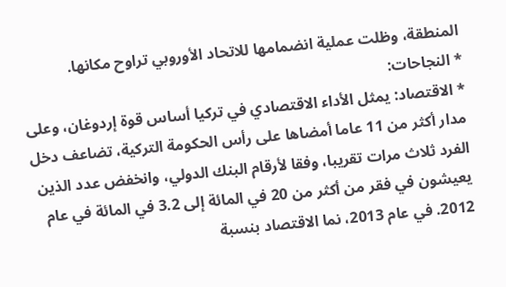المنطقة، وظلت عملية انضمامها للاتحاد الأوروبي تراوح مكانها.
* النجاحات:
* الاقتصاد: يمثل الأداء الاقتصادي في تركيا أساس قوة إردوغان، وعلى مدار أكثر من 11 عاما أمضاها على رأس الحكومة التركية، تضاعف دخل الفرد ثلاث مرات تقريبا، وفقا لأرقام البنك الدولي، وانخفض عدد الذين يعيشون في فقر من أكثر من 20 في المائة إلى 3.2 في المائة في عام 2012. في عام 2013، نما الاقتصاد بنسبة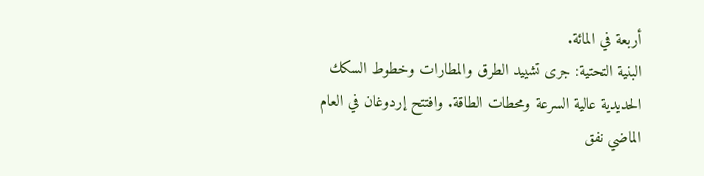أربعة في المائة.
البنية التحتية: جرى تشييد الطرق والمطارات وخطوط السكك الحديدية عالية السرعة ومحطات الطاقة. وافتتح إردوغان في العام الماضي نفق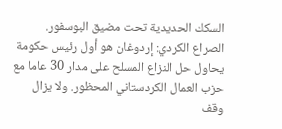السكك الحديدية تحت مضيق البوسفور.
الصراع الكردي: إردوغان هو أول رئيس حكومة يحاول حل النزاع المسلح على مدار 30 عاما مع حزب العمال الكردستاني المحظور. ولا يزال وقف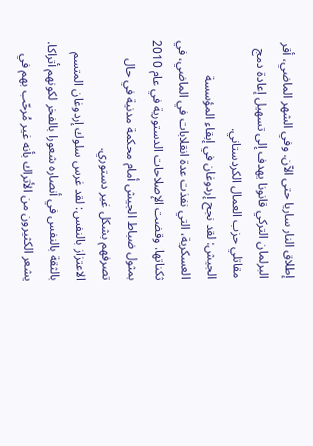إطلاق النار ساريا حتى الآن. وفي الشهر الماضي، أقر البرلمان التركي قانونا يهدف إلى تسهيل إعادة دمج مقاتلي حزب العمال الكردستاني.
الجيش: لقد نجح إردوغان في إبقاء المؤسسة العسكرية، التي نفذت عدة انقلابات في الماضي، في ثكناتها. وقضت الإصلاحات الدستورية في عام 2010 بمثول ضباط الجيش أمام محكمة مدنية في حال تصرفهم بشكل غير دستوري.
الاعتزاز بالنفس: لقد غرس سلوك إردوغان المتسم بالثقة بالنفس في أنصاره شعورا بالفخر لكونهم أتراكا. يشعر الكثيرون من الأتراك بأنه غير مُرحّب بهم في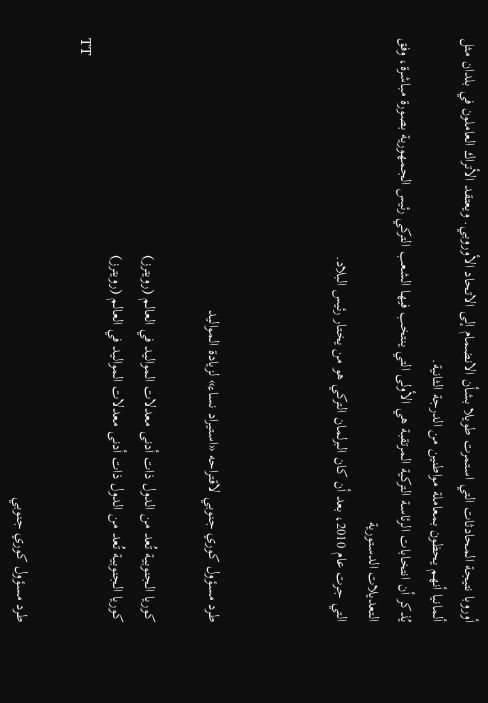أوروبا نتيجة المحادثات التي استمرت طويلا بشأن الانضمام إلى الاتحاد الأوروبي. ويعتقد الأتراك العاملون في بلدان مثل ألمانيا أنهم يحظون بمعاملة مواطنين من الدرجة الثانية.
يُذكر أن انتخابات الرئاسة التركية المرتقبة هي الأولى التي ينتخب فيها الشعب التركي رئيس الجمهورية بصورة مباشرة، وفق التعديلات الدستورية
التي جرت عام 2010، بعد أن كان البرلمان التركي هو من يختار رئيس البلاد.



طرد مسؤول كوري جنوبي لاقتراحه «استيراد نساء» لزيادة المواليد

كوريا الجنوبية تُعد من الدول ذات أدنى معدلات المواليد في العالم (رويترز)
كوريا الجنوبية تُعد من الدول ذات أدنى معدلات المواليد في العالم (رويترز)
TT

طرد مسؤول كوري جنوبي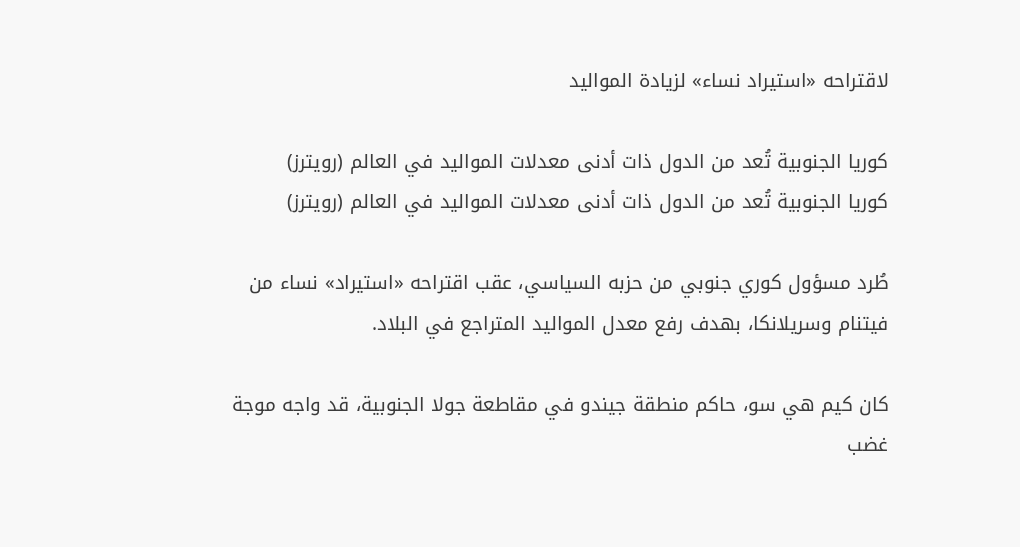لاقتراحه «استيراد نساء» لزيادة المواليد

كوريا الجنوبية تُعد من الدول ذات أدنى معدلات المواليد في العالم (رويترز)
كوريا الجنوبية تُعد من الدول ذات أدنى معدلات المواليد في العالم (رويترز)

طُرد مسؤول كوري جنوبي من حزبه السياسي، عقب اقتراحه «استيراد» نساء من فيتنام وسريلانكا، بهدف رفع معدل المواليد المتراجع في البلاد.

كان كيم هي سو، حاكم منطقة جيندو في مقاطعة جولا الجنوبية، قد واجه موجة غضب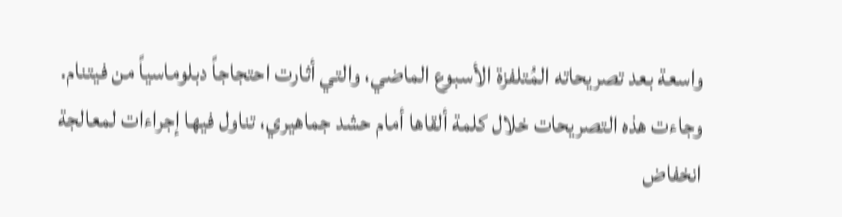واسعة بعد تصريحاته المُتلفزة الأسبوع الماضي، والتي أثارت احتجاجاً دبلوماسياً من فيتنام. وجاءت هذه التصريحات خلال كلمة ألقاها أمام حشد جماهيري، تناول فيها إجراءات لمعالجة انخفاض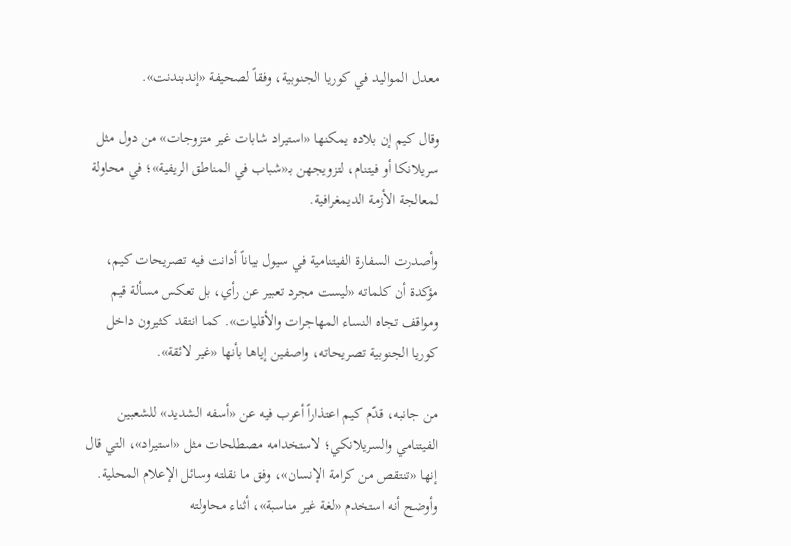معدل المواليد في كوريا الجنوبية، وفقاً لصحيفة «إندبندنت».

وقال كيم إن بلاده يمكنها «استيراد شابات غير متزوجات» من دول مثل سريلانكا أو فيتنام، لتزويجهن بـ«شباب في المناطق الريفية»؛ في محاولة لمعالجة الأزمة الديمغرافية.

وأصدرت السفارة الفيتنامية في سيول بياناً أدانت فيه تصريحات كيم، مؤكدة أن كلماته «ليست مجرد تعبير عن رأي، بل تعكس مسألة قيم ومواقف تجاه النساء المهاجرات والأقليات». كما انتقد كثيرون داخل كوريا الجنوبية تصريحاته، واصفين إياها بأنها «غير لائقة».

من جانبه، قدّم كيم اعتذاراً أعرب فيه عن «أسفه الشديد» للشعبين الفيتنامي والسريلانكي؛ لاستخدامه مصطلحات مثل «استيراد»، التي قال إنها «تنتقص من كرامة الإنسان»، وفق ما نقلته وسائل الإعلام المحلية. وأوضح أنه استخدم «لغة غير مناسبة»، أثناء محاولته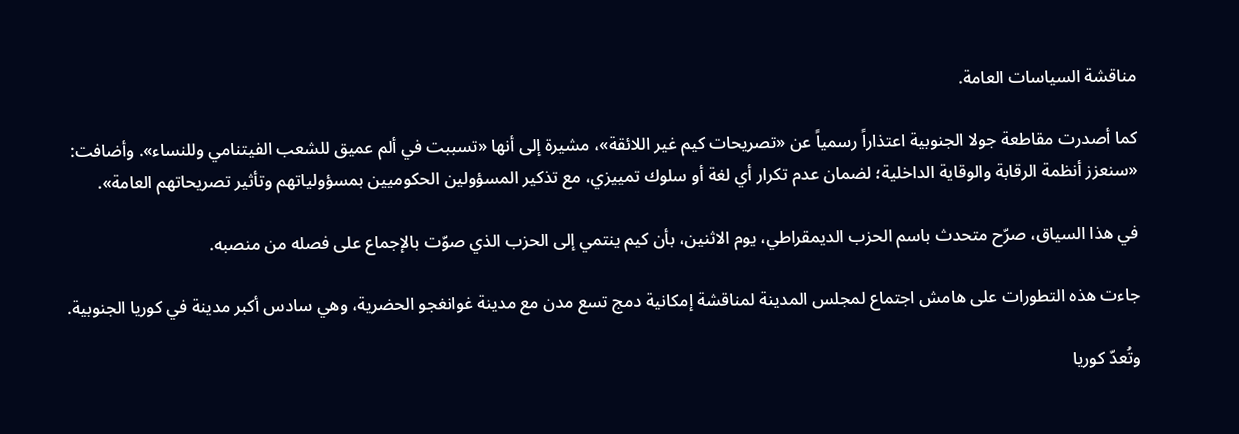مناقشة السياسات العامة.

كما أصدرت مقاطعة جولا الجنوبية اعتذاراً رسمياً عن «تصريحات كيم غير اللائقة»، مشيرة إلى أنها «تسببت في ألم عميق للشعب الفيتنامي وللنساء». وأضافت: «سنعزز أنظمة الرقابة والوقاية الداخلية؛ لضمان عدم تكرار أي لغة أو سلوك تمييزي، مع تذكير المسؤولين الحكوميين بمسؤولياتهم وتأثير تصريحاتهم العامة».

في هذا السياق، صرّح متحدث باسم الحزب الديمقراطي، يوم الاثنين، بأن كيم ينتمي إلى الحزب الذي صوّت بالإجماع على فصله من منصبه.

جاءت هذه التطورات على هامش اجتماع لمجلس المدينة لمناقشة إمكانية دمج تسع مدن مع مدينة غوانغجو الحضرية، وهي سادس أكبر مدينة في كوريا الجنوبية.

وتُعدّ كوريا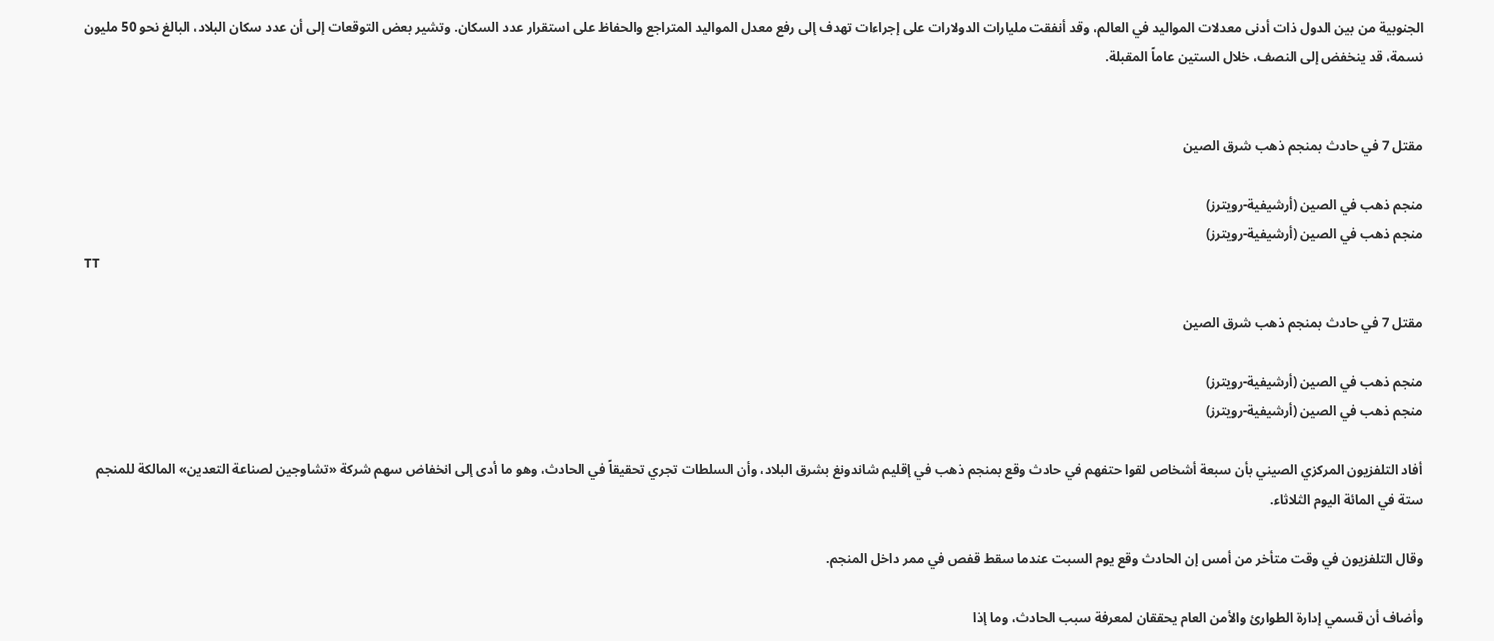الجنوبية من بين الدول ذات أدنى معدلات المواليد في العالم، وقد أنفقت مليارات الدولارات على إجراءات تهدف إلى رفع معدل المواليد المتراجع والحفاظ على استقرار عدد السكان. وتشير بعض التوقعات إلى أن عدد سكان البلاد، البالغ نحو 50 مليون نسمة، قد ينخفض إلى النصف، خلال الستين عاماً المقبلة.


مقتل 7 في حادث بمنجم ذهب شرق الصين

منجم ذهب في الصين (أرشيفية-رويترز)
منجم ذهب في الصين (أرشيفية-رويترز)
TT

مقتل 7 في حادث بمنجم ذهب شرق الصين

منجم ذهب في الصين (أرشيفية-رويترز)
منجم ذهب في الصين (أرشيفية-رويترز)

أفاد التلفزيون المركزي الصيني بأن سبعة أشخاص لقوا حتفهم في حادث وقع بمنجم ذهب في إقليم شاندونغ بشرق البلاد، وأن السلطات تجري تحقيقاً في الحادث، وهو ما أدى إلى انخفاض سهم شركة «تشاوجين لصناعة التعدين» المالكة للمنجم ستة في المائة اليوم الثلاثاء.

وقال ‌التلفزيون في ‌وقت متأخر من ‌أمس إن ‌الحادث وقع يوم السبت عندما سقط قفص في ممر داخل المنجم.

وأضاف أن قسمي إدارة الطوارئ والأمن العام يحققان لمعرفة سبب الحادث، وما إذا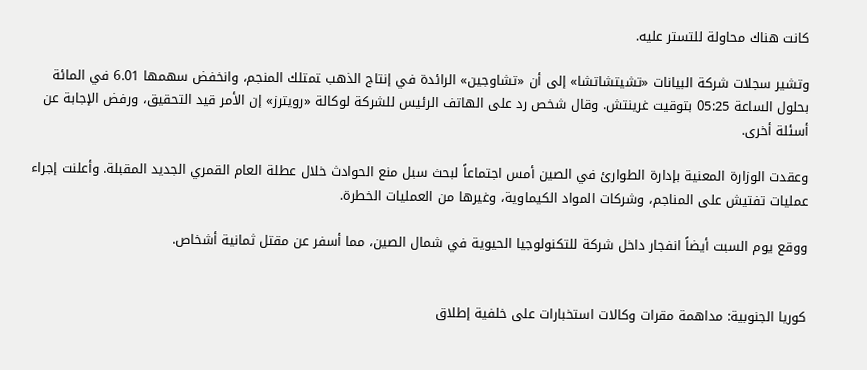كانت هناك محاولة للتستر عليه.

وتشير سجلات شركة البيانات «تشيتشاتشا» إلى أن «تشاوجين» الرائدة في إنتاج الذهب ‍تمتلك المنجم، وانخفض سهمها 6.01 في المائة بحلول الساعة 05:25 بتوقيت غرينتش. وقال شخص رد على الهاتف الرئيس للشركة لوكالة «رويترز» إن الأمر قيد التحقيق، ورفض الإجابة عن أسئلة أخرى.

وعقدت الوزارة المعنية بإدارة الطوارئ في الصين أمس اجتماعاً لبحث سبل منع الحوادث خلال عطلة العام القمري الجديد المقبلة. وأعلنت إجراء عمليات تفتيش على المناجم، وشركات المواد الكيماوية، وغيرها من العمليات الخطرة.

ووقع يوم السبت أيضاً انفجار داخل شركة للتكنولوجيا الحيوية في شمال الصين، مما أسفر ‌عن مقتل ثمانية أشخاص.


كوريا الجنوبية: مداهمة مقرات وكالات استخبارات على خلفية إطلاق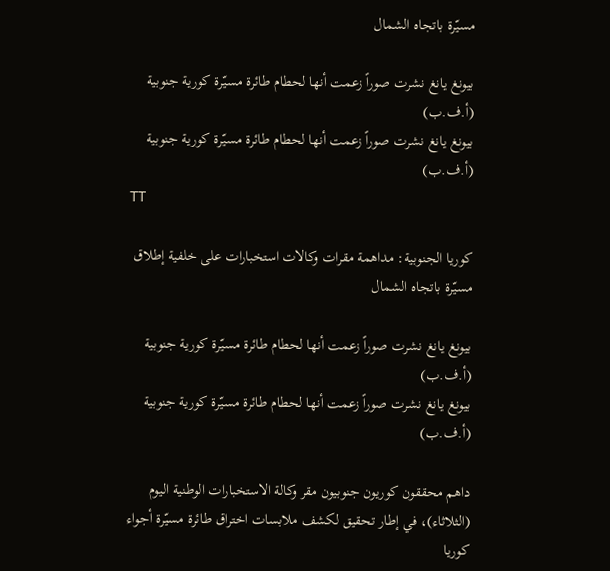مسيّرة باتجاه الشمال

بيونغ يانغ نشرت صوراً زعمت أنها لحطام طائرة مسيّرة كورية جنوبية (أ.ف.ب)
بيونغ يانغ نشرت صوراً زعمت أنها لحطام طائرة مسيّرة كورية جنوبية (أ.ف.ب)
TT

كوريا الجنوبية: مداهمة مقرات وكالات استخبارات على خلفية إطلاق مسيّرة باتجاه الشمال

بيونغ يانغ نشرت صوراً زعمت أنها لحطام طائرة مسيّرة كورية جنوبية (أ.ف.ب)
بيونغ يانغ نشرت صوراً زعمت أنها لحطام طائرة مسيّرة كورية جنوبية (أ.ف.ب)

داهم محققون كوريون جنوبيون مقر وكالة الاستخبارات الوطنية اليوم (الثلاثاء)، في إطار تحقيق لكشف ملابسات اختراق طائرة مسيّرة أجواء كوريا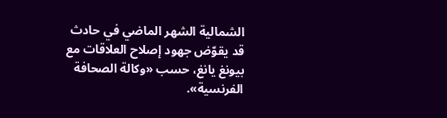الشمالية الشهر الماضي في حادث قد يقوّض جهود إصلاح العلاقات مع بيونغ يانغ، حسب «وكالة الصحافة الفرنسية».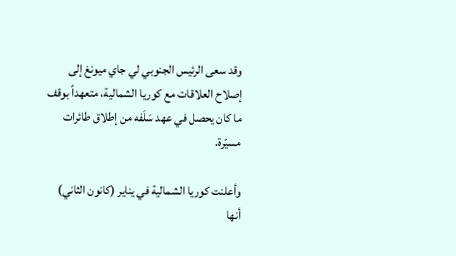وقد سعى الرئيس الجنوبي لي جاي ميونغ إلى إصلاح العلاقات مع كوريا الشمالية، متعهداً بوقف ما كان يحصل في عهد سَلَفه من إطلاق طائرات مسيّرة.

وأعلنت كوريا الشمالية في يناير (كانون الثاني) أنها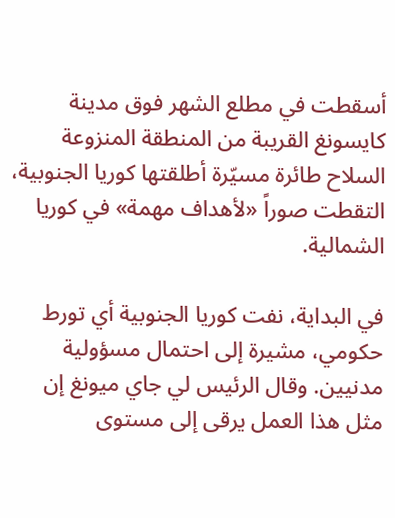أسقطت في مطلع الشهر فوق مدينة كايسونغ القريبة من المنطقة المنزوعة السلاح طائرة مسيّرة أطلقتها كوريا الجنوبية، التقطت صوراً «لأهداف مهمة» في كوريا الشمالية.

في البداية، نفت كوريا الجنوبية أي تورط حكومي، مشيرة إلى احتمال مسؤولية مدنيين. وقال الرئيس لي جاي ميونغ إن مثل هذا العمل يرقى إلى مستوى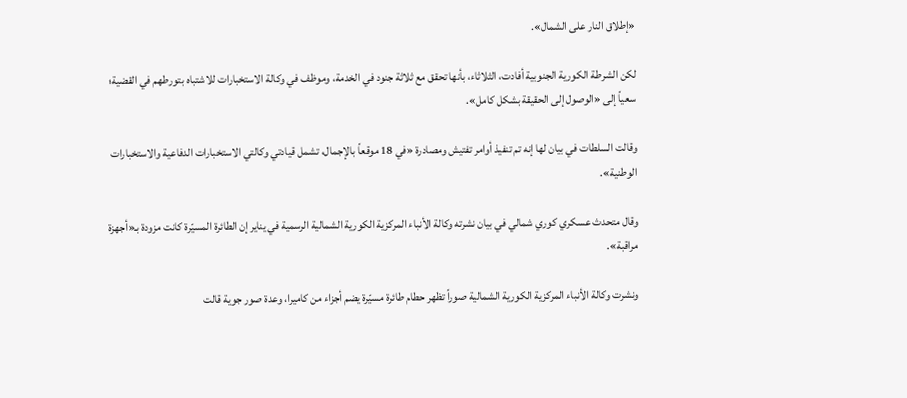«إطلاق النار على الشمال».

لكن الشرطة الكورية الجنوبية أفادت، الثلاثاء، بأنها تحقق مع ثلاثة جنود في الخدمة، وموظف في وكالة الاستخبارات للاشتباه بتورطهم في القضية؛ سعياً إلى «الوصول إلى الحقيقة بشكل كامل».

وقالت السلطات في بيان لها إنه تم تنفيذ أوامر تفتيش ومصادرة «في 18 موقعاً بالإجمال، تشمل قيادتي وكالتي الاستخبارات الدفاعية والاستخبارات الوطنية».

وقال متحدث عسكري كوري شمالي في بيان نشرته وكالة الأنباء المركزية الكورية الشمالية الرسمية في يناير إن الطائرة المسيّرة كانت مزودة بـ«أجهزة مراقبة».

ونشرت وكالة الأنباء المركزية الكورية الشمالية صوراً تظهر حطام طائرة مسيّرة يضم أجزاء من كاميرا، وعدة صور جوية قالت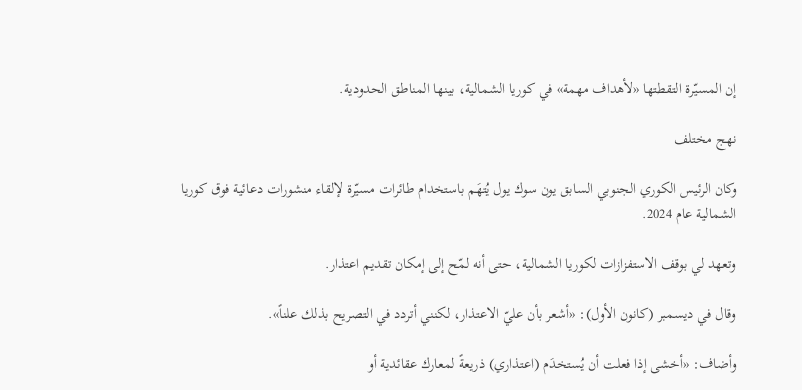إن المسيّرة التقطتها «لأهداف مهمة» في كوريا الشمالية، بينها المناطق الحدودية.

نهج مختلف

وكان الرئيس الكوري الجنوبي السابق يون سوك يول يُتهَم باستخدام طائرات مسيّرة لإلقاء منشورات دعائية فوق كوريا الشمالية عام 2024.

وتعهد لي بوقف الاستفزازات لكوريا الشمالية، حتى أنه لمّح إلى إمكان تقديم اعتذار.

وقال في ديسمبر (كانون الأول): «أشعر بأن عليّ الاعتذار، لكنني أتردد في التصريح بذلك علناً».

وأضاف: «أخشى إذا فعلت أن يُستخدَم (اعتذاري) ذريعةً لمعارك عقائدية أو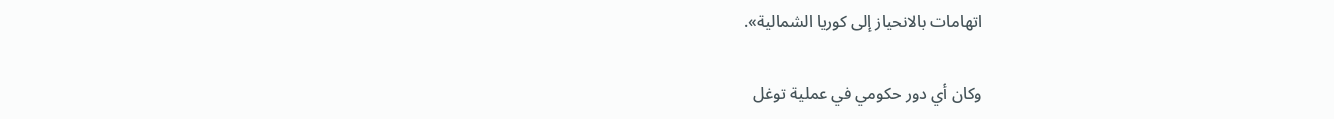اتهامات بالانحياز إلى كوريا الشمالية».

وكان أي دور حكومي في عملية توغل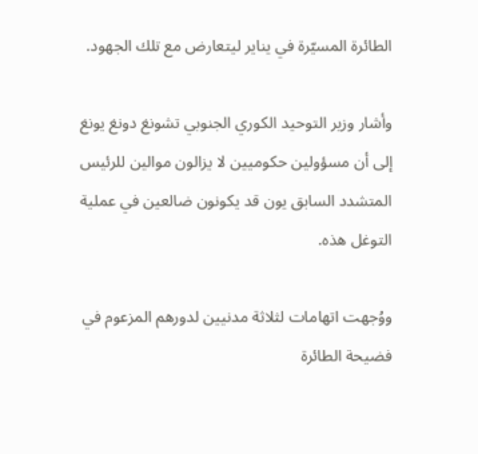الطائرة المسيّرة في يناير ليتعارض مع تلك الجهود.

وأشار وزير التوحيد الكوري الجنوبي تشونغ دونغ يونغ إلى أن مسؤولين حكوميين لا يزالون موالين للرئيس المتشدد السابق يون قد يكونون ضالعين في عملية التوغل هذه.

ووُجهت اتهامات لثلاثة مدنيين لدورهم المزعوم في فضيحة الطائرة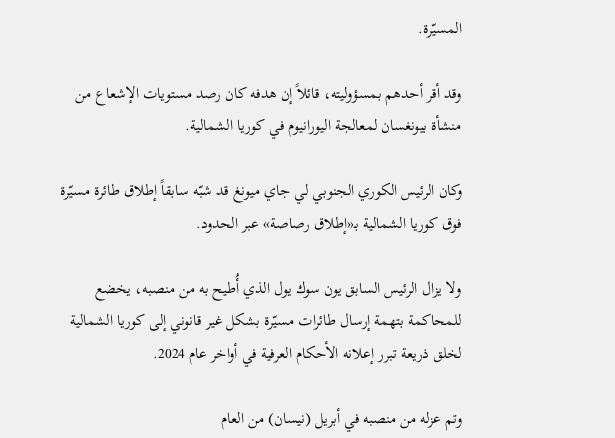المسيّرة.

وقد أقر أحدهم بمسؤوليته، قائلاً إن هدفه كان رصد مستويات الإشعاع من منشأة بيونغسان لمعالجة اليورانيوم في كوريا الشمالية.

وكان الرئيس الكوري الجنوبي لي جاي ميونغ قد شبّه سابقاً إطلاق طائرة مسيّرة فوق كوريا الشمالية بـ«إطلاق رصاصة» عبر الحدود.

ولا يزال الرئيس السابق يون سوك يول الذي أُطيح به من منصبه، يخضع للمحاكمة بتهمة إرسال طائرات مسيّرة بشكل غير قانوني إلى كوريا الشمالية لخلق ذريعة تبرر إعلانه الأحكام العرفية في أواخر عام 2024.

وتم عزله من منصبه في أبريل (نيسان) من العام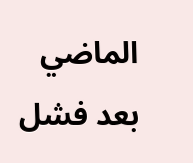الماضي بعد فشل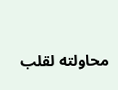محاولته لقلب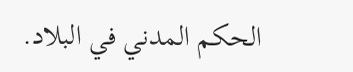الحكم المدني في البلاد.